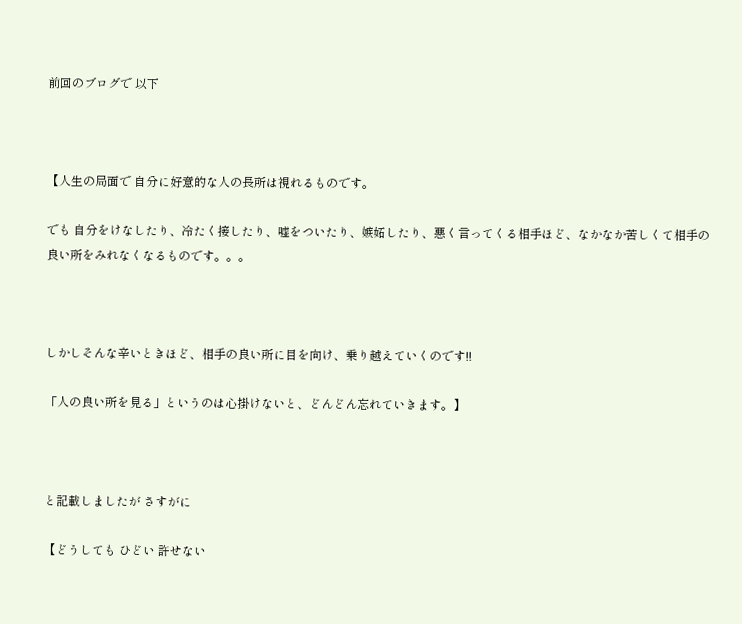前回のブログで 以下



【人生の局面で 自分に好意的な人の長所は視れるものです。

でも 自分をけなしたり、冷たく接したり、嘘をついたり、嫉妬したり、悪く言ってくる相手ほど、なかなか苦しくて相手の良い所をみれなくなるものです。。。



しかしそんな辛いときほど、相手の良い所に目を向け、乗り越えていくのです!!

「人の良い所を見る」というのは心掛けないと、どんどん忘れていきます。】



と記載しましたが さすがに

【どうしても ひどい 許せない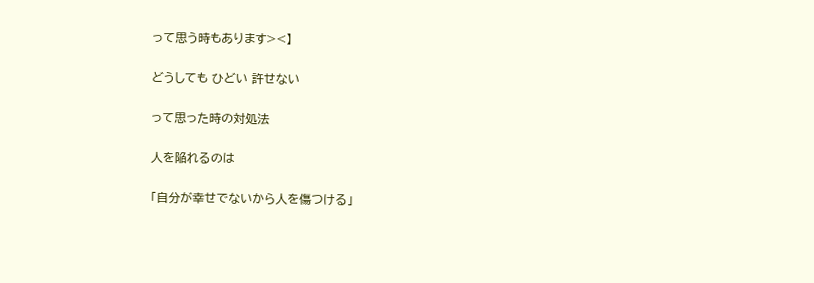って思う時もあります><】

どうしても ひどい 許せない

って思った時の対処法

人を陥れるのは

「自分が幸せでないから人を傷つける」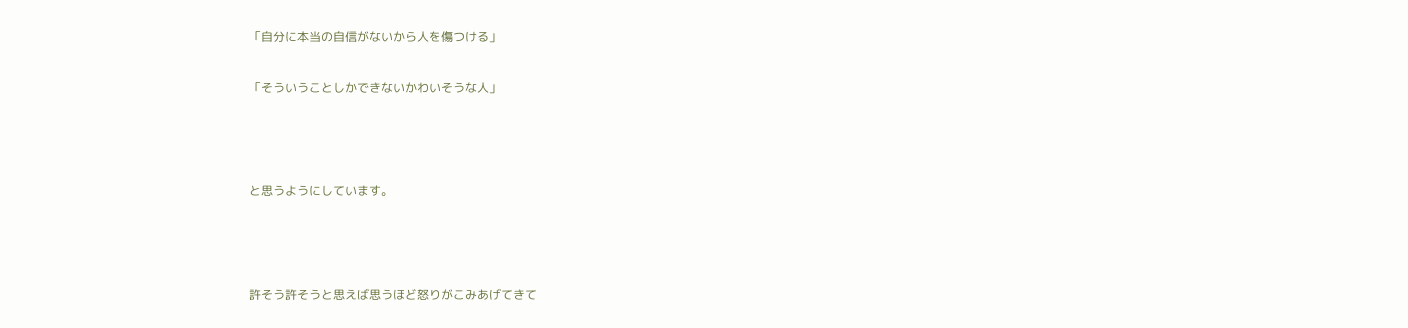「自分に本当の自信がないから人を傷つける」

「そういうことしかできないかわいそうな人」



と思うようにしています。



許そう許そうと思えば思うほど怒りがこみあげてきて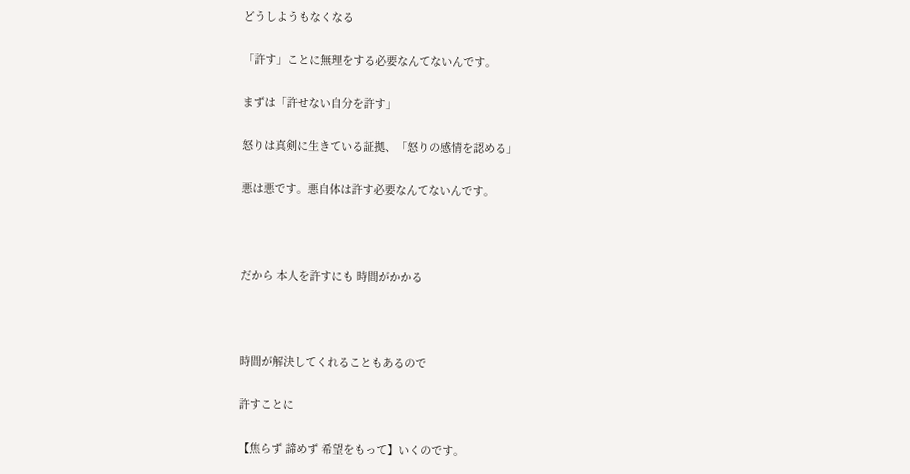どうしようもなくなる

「許す」ことに無理をする必要なんてないんです。

まずは「許せない自分を許す」

怒りは真剣に生きている証拠、「怒りの感情を認める」

悪は悪です。悪自体は許す必要なんてないんです。



だから 本人を許すにも 時間がかかる



時間が解決してくれることもあるので

許すことに

【焦らず 諦めず 希望をもって】いくのです。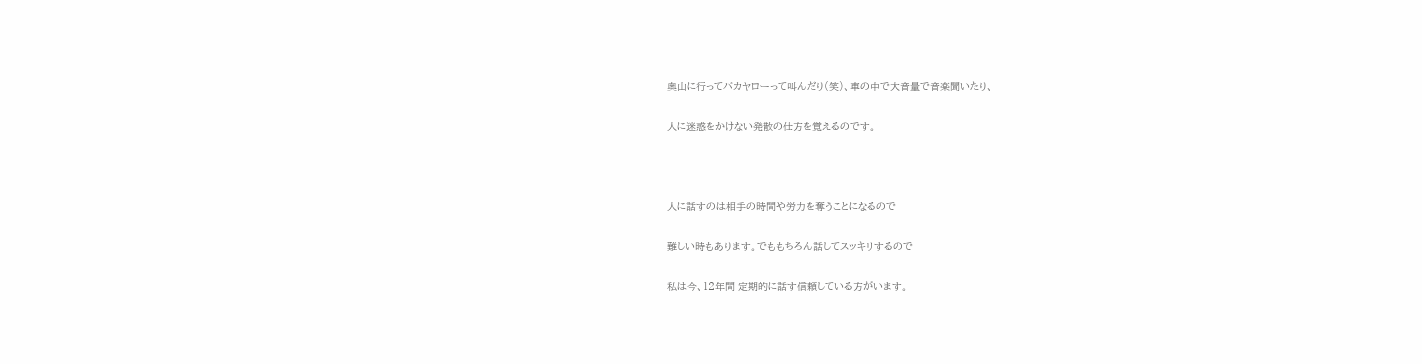奥山に行ってバカヤローって叫んだり(笑)、車の中で大音量で音楽聞いたり、

人に迷惑をかけない発散の仕方を覚えるのです。



人に話すのは相手の時間や労力を奪うことになるので

難しい時もあります。でももちろん話してスッキリするので

私は今、12年間 定期的に話す信頼している方がいます。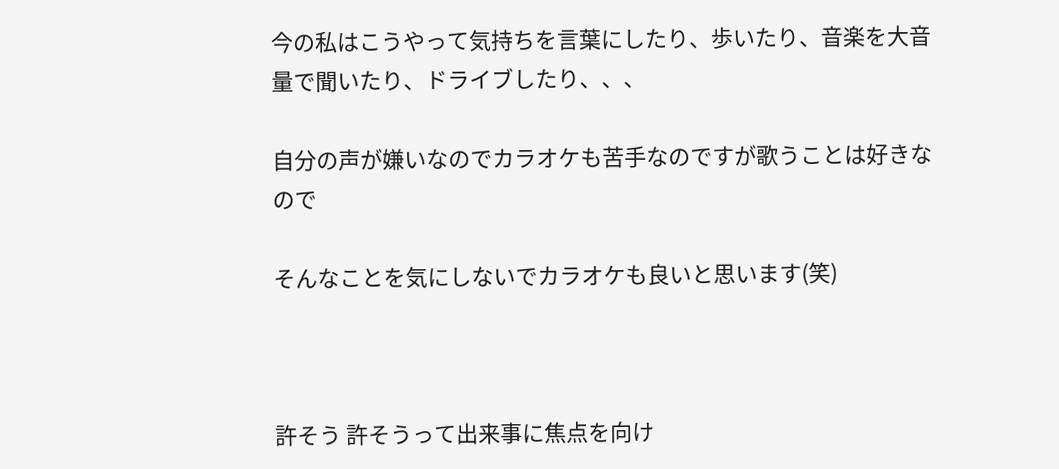今の私はこうやって気持ちを言葉にしたり、歩いたり、音楽を大音量で聞いたり、ドライブしたり、、、

自分の声が嫌いなのでカラオケも苦手なのですが歌うことは好きなので

そんなことを気にしないでカラオケも良いと思います(笑)



許そう 許そうって出来事に焦点を向け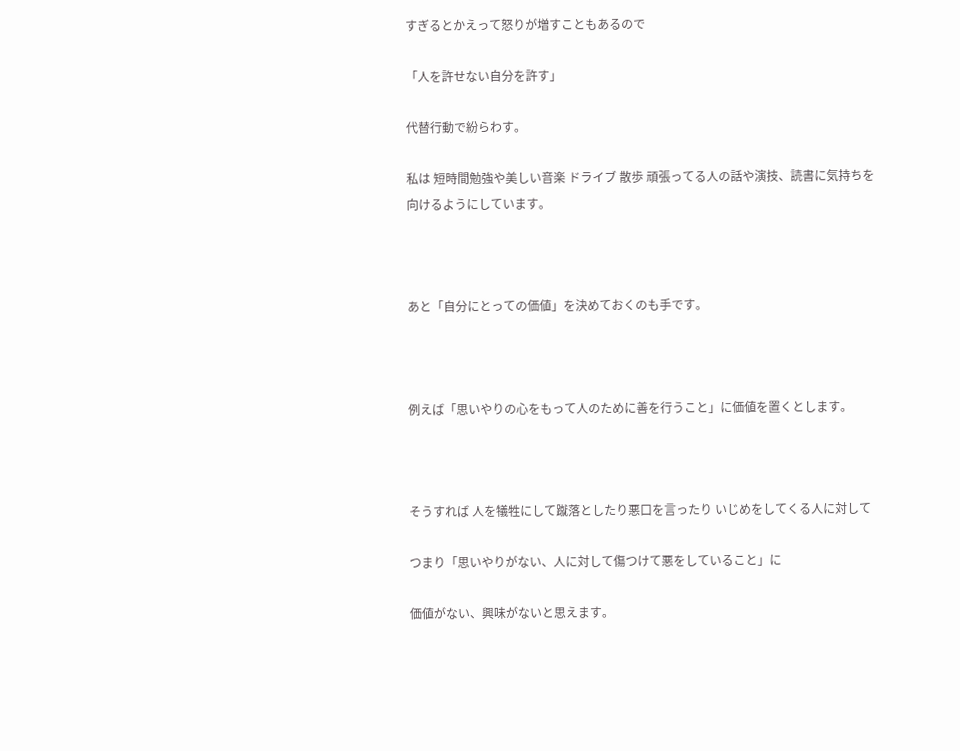すぎるとかえって怒りが増すこともあるので

「人を許せない自分を許す」

代替行動で紛らわす。

私は 短時間勉強や美しい音楽 ドライブ 散歩 頑張ってる人の話や演技、読書に気持ちを向けるようにしています。



あと「自分にとっての価値」を決めておくのも手です。



例えば「思いやりの心をもって人のために善を行うこと」に価値を置くとします。



そうすれば 人を犠牲にして蹴落としたり悪口を言ったり いじめをしてくる人に対して

つまり「思いやりがない、人に対して傷つけて悪をしていること」に

価値がない、興味がないと思えます。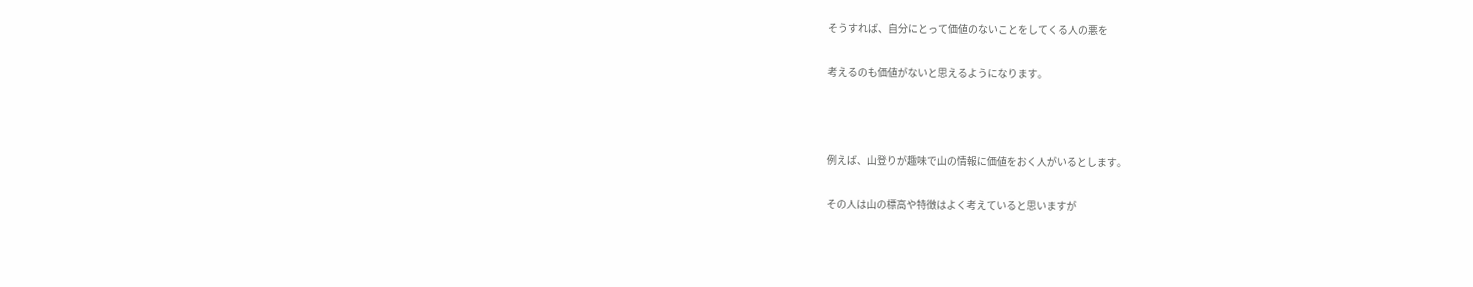そうすれば、自分にとって価値のないことをしてくる人の悪を

考えるのも価値がないと思えるようになります。



例えば、山登りが趣味で山の情報に価値をおく人がいるとします。

その人は山の標高や特徴はよく考えていると思いますが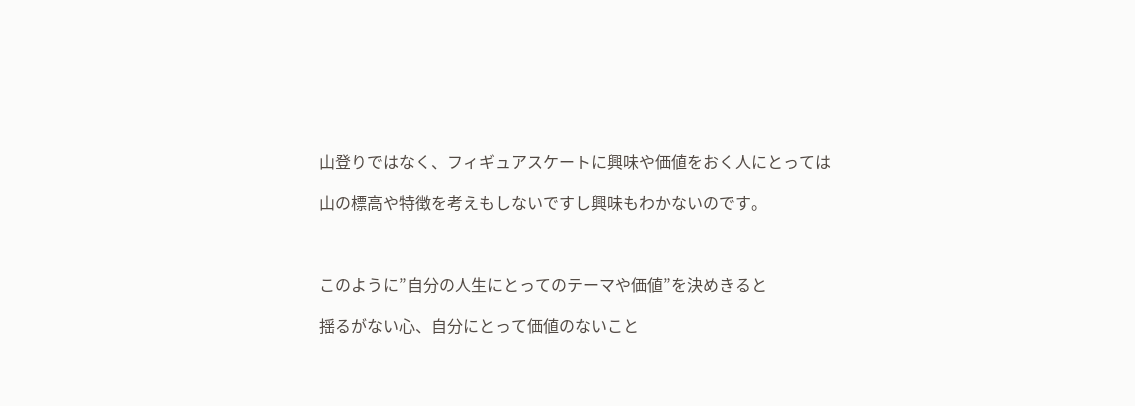山登りではなく、フィギュアスケートに興味や価値をおく人にとっては

山の標高や特徴を考えもしないですし興味もわかないのです。



このように”自分の人生にとってのテーマや価値”を決めきると

揺るがない心、自分にとって価値のないこと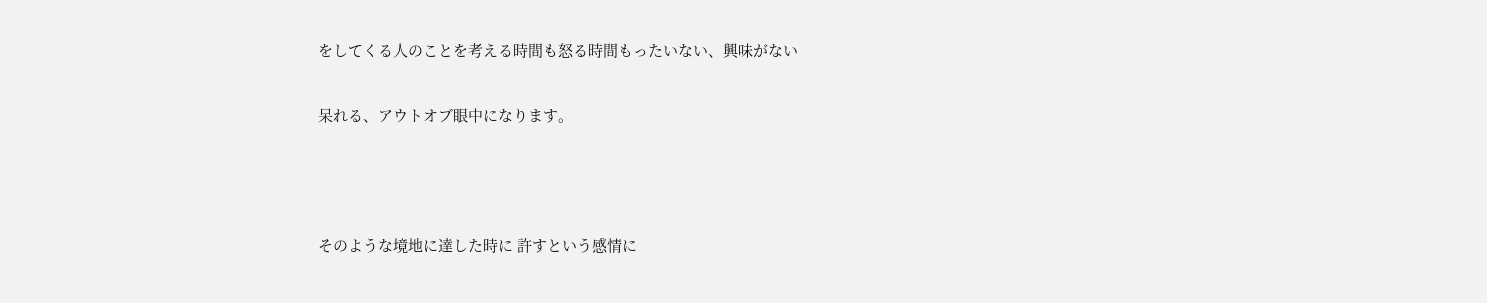をしてくる人のことを考える時間も怒る時間もったいない、興味がない

呆れる、アウトオブ眼中になります。



そのような境地に達した時に 許すという感情に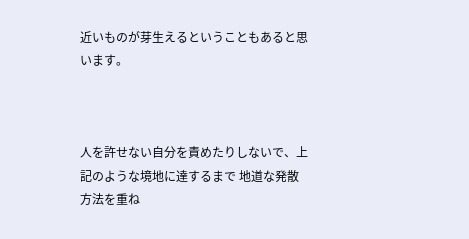近いものが芽生えるということもあると思います。



人を許せない自分を責めたりしないで、上記のような境地に達するまで 地道な発散方法を重ね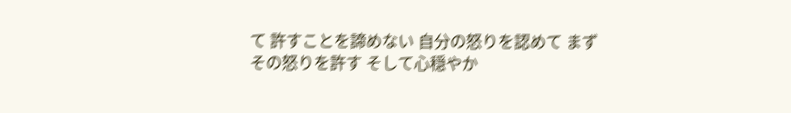て 許すことを諦めない 自分の怒りを認めて まずその怒りを許す そして心穏やか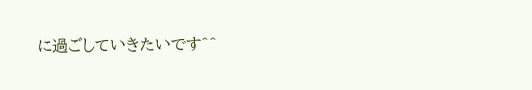に過ごしていきたいです^^